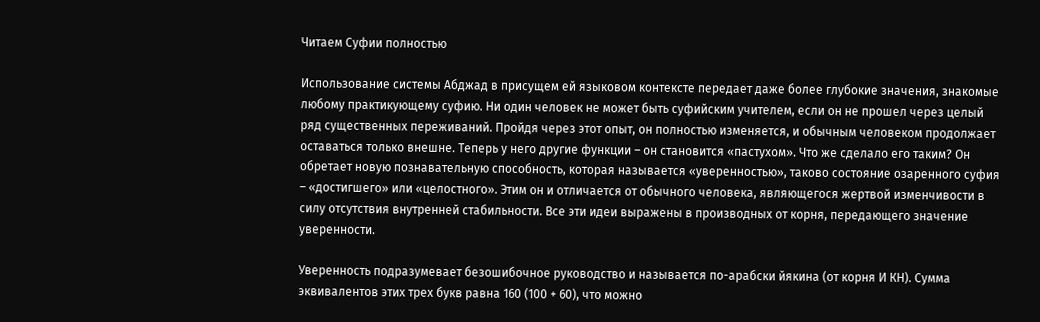Читаем Суфии полностью

Использование системы Абджад в присущем ей языковом контексте передает даже более глубокие значения, знакомые любому практикующему суфию. Ни один человек не может быть суфийским учителем, если он не прошел через целый ряд существенных переживаний. Пройдя через этот опыт, он полностью изменяется, и обычным человеком продолжает оставаться только внешне. Теперь у него другие функции – он становится «пастухом». Что же сделало его таким? Он обретает новую познавательную способность, которая называется «уверенностью», таково состояние озаренного суфия – «достигшего» или «целостного». Этим он и отличается от обычного человека, являющегося жертвой изменчивости в силу отсутствия внутренней стабильности. Все эти идеи выражены в производных от корня, передающего значение уверенности.

Уверенность подразумевает безошибочное руководство и называется по-арабски йякина (от корня И КН). Сумма эквивалентов этих трех букв равна 160 (100 + 60), что можно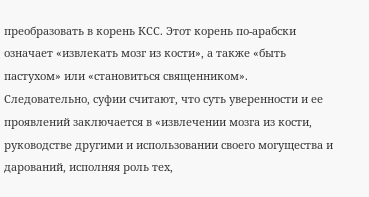преобразовать в корень КСС. Этот корень по-арабски означает «извлекать мозг из кости», а также «быть пастухом» или «становиться священником». Следовательно, суфии считают, что суть уверенности и ее проявлений заключается в «извлечении мозга из кости, руководстве другими и использовании своего могущества и дарований, исполняя роль тех,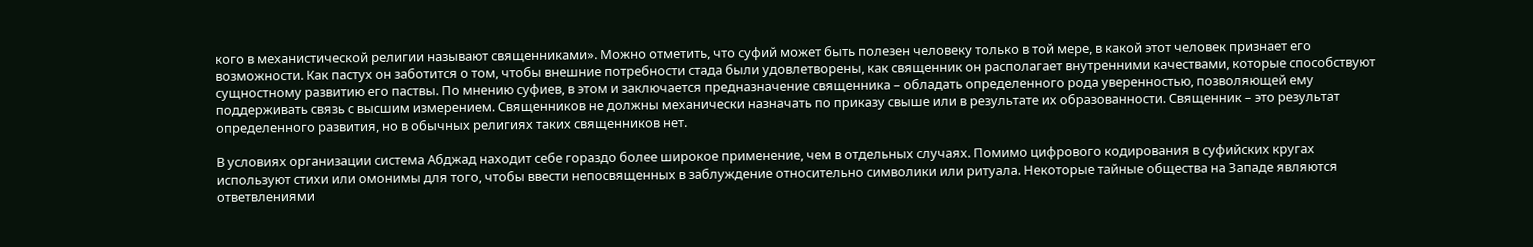кого в механистической религии называют священниками». Можно отметить, что суфий может быть полезен человеку только в той мере, в какой этот человек признает его возможности. Как пастух он заботится о том, чтобы внешние потребности стада были удовлетворены, как священник он располагает внутренними качествами, которые способствуют сущностному развитию его паствы. По мнению суфиев, в этом и заключается предназначение священника – обладать определенного рода уверенностью, позволяющей ему поддерживать связь с высшим измерением. Священников не должны механически назначать по приказу свыше или в результате их образованности. Священник – это результат определенного развития, но в обычных религиях таких священников нет.

В условиях организации система Абджад находит себе гораздо более широкое применение, чем в отдельных случаях. Помимо цифрового кодирования в суфийских кругах используют стихи или омонимы для того, чтобы ввести непосвященных в заблуждение относительно символики или ритуала. Некоторые тайные общества на Западе являются ответвлениями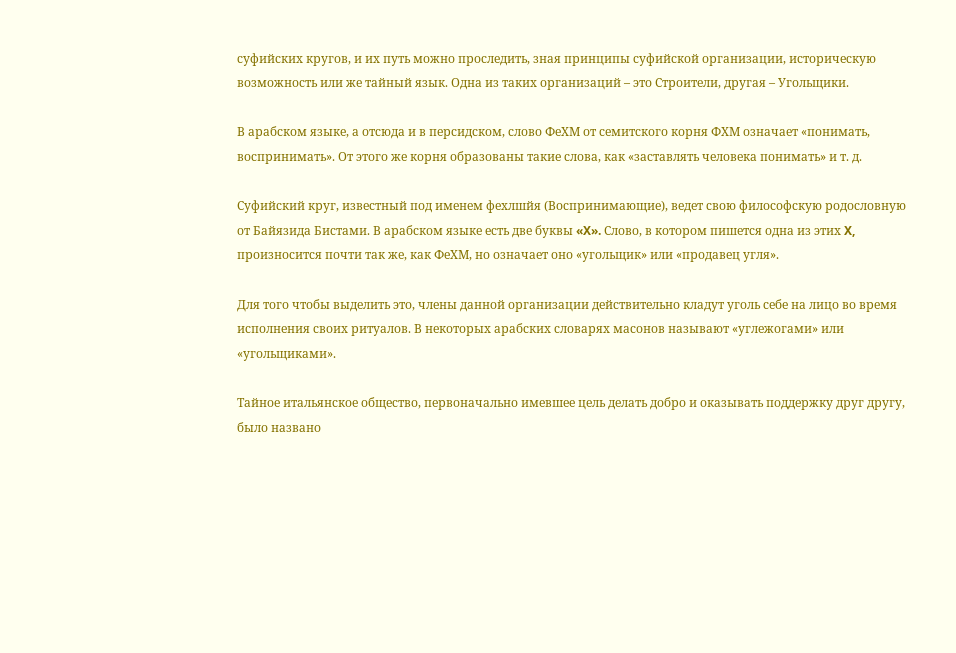суфийских кругов, и их путь можно проследить, зная принципы суфийской организации, историческую возможность или же тайный язык. Одна из таких организаций – это Строители, другая – Угольщики.

В арабском языке, а отсюда и в персидском, слово ФеХМ от семитского корня ФХМ означает «понимать, воспринимать». От этого же корня образованы такие слова, как «заставлять человека понимать» и т. д.

Суфийский круг, известный под именем фехлшйя (Воспринимающие), ведет свою философскую родословную от Байязида Бистами. В арабском языке есть две буквы «X». Слово, в котором пишется одна из этих X, произносится почти так же, как ФеХМ, но означает оно «угольщик» или «продавец угля».

Для того чтобы выделить это, члены данной организации действительно кладут уголь себе на лицо во время исполнения своих ритуалов. В некоторых арабских словарях масонов называют «углежогами» или «угольщиками».

Тайное итальянское общество, первоначально имевшее цель делать добро и оказывать поддержку друг другу, было названо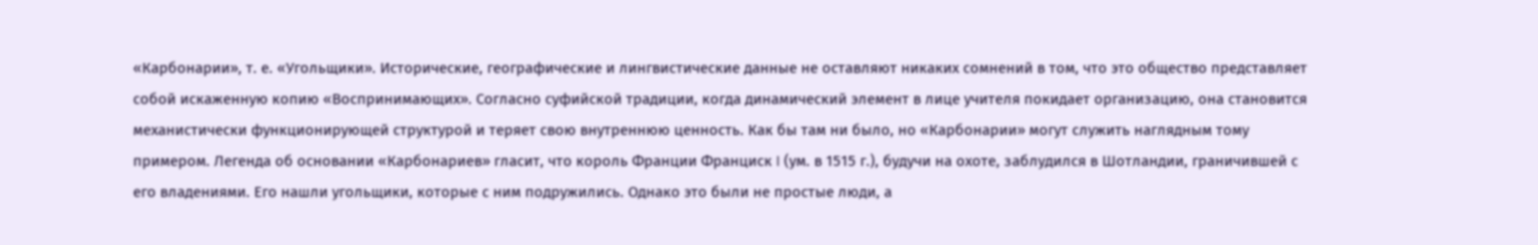«Карбонарии», т. е. «Угольщики». Исторические, географические и лингвистические данные не оставляют никаких сомнений в том, что это общество представляет собой искаженную копию «Воспринимающих». Согласно суфийской традиции, когда динамический элемент в лице учителя покидает организацию, она становится механистически функционирующей структурой и теряет свою внутреннюю ценность. Как бы там ни было, но «Карбонарии» могут служить наглядным тому примером. Легенда об основании «Карбонариев» гласит, что король Франции Франциск I (ум. в 1515 г.), будучи на охоте, заблудился в Шотландии, граничившей с его владениями. Его нашли угольщики, которые с ним подружились. Однако это были не простые люди, а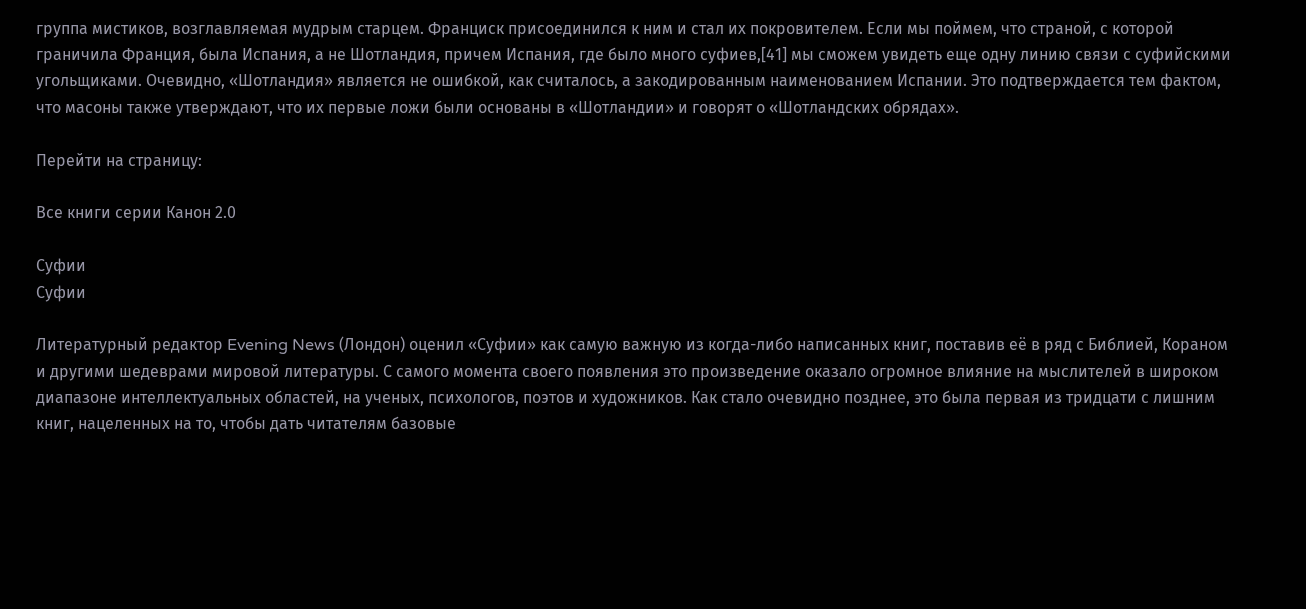группа мистиков, возглавляемая мудрым старцем. Франциск присоединился к ним и стал их покровителем. Если мы поймем, что страной, с которой граничила Франция, была Испания, а не Шотландия, причем Испания, где было много суфиев,[41] мы сможем увидеть еще одну линию связи с суфийскими угольщиками. Очевидно, «Шотландия» является не ошибкой, как считалось, а закодированным наименованием Испании. Это подтверждается тем фактом, что масоны также утверждают, что их первые ложи были основаны в «Шотландии» и говорят о «Шотландских обрядах».

Перейти на страницу:

Все книги серии Канон 2.0

Суфии
Суфии

Литературный редактор Evening News (Лондон) оценил «Суфии» как самую важную из когда-либо написанных книг, поставив её в ряд с Библией, Кораном и другими шедеврами мировой литературы. С самого момента своего появления это произведение оказало огромное влияние на мыслителей в широком диапазоне интеллектуальных областей, на ученых, психологов, поэтов и художников. Как стало очевидно позднее, это была первая из тридцати с лишним книг, нацеленных на то, чтобы дать читателям базовые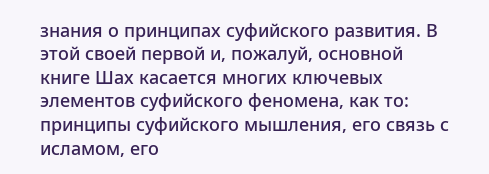знания о принципах суфийского развития. В этой своей первой и, пожалуй, основной книге Шах касается многих ключевых элементов суфийского феномена, как то: принципы суфийского мышления, его связь с исламом, его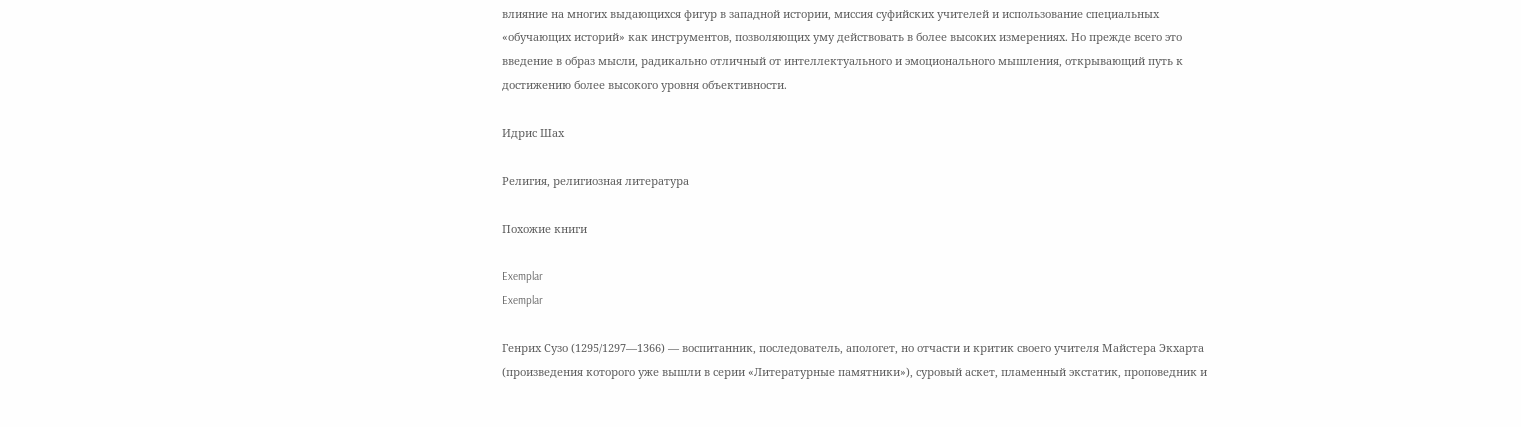влияние на многих выдающихся фигур в западной истории, миссия суфийских учителей и использование специальных «обучающих историй» как инструментов, позволяющих уму действовать в более высоких измерениях. Но прежде всего это введение в образ мысли, радикально отличный от интеллектуального и эмоционального мышления, открывающий путь к достижению более высокого уровня объективности.

Идрис Шах

Религия, религиозная литература

Похожие книги

Exemplar
Exemplar

Генрих Сузо (1295/1297—1366) — воспитанник, последователь, апологет, но отчасти и критик своего учителя Майстера Экхарта (произведения которого уже вышли в серии «Литературные памятники»), суровый аскет, пламенный экстатик, проповедник и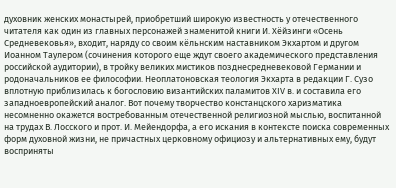духовник женских монастырей, приобретший широкую известность у отечественного читателя как один из главных персонажей знаменитой книги И. Хёйзинги «Осень Средневековья», входит, наряду со своим кёльнским наставником Экхартом и другом Иоанном Таулером (сочинения которого еще ждут своего академического представления российской аудитории), в тройку великих мистиков позднесредневековой Германии и родоначальников ее философии. Неоплатоновская теология Экхарта в редакции Г. Сузо вплотную приблизилась к богословию византийских паламитов XIV в. и составила его западноевропейский аналог. Вот почему творчество констанцского харизматика несомненно окажется востребованным отечественной религиозной мыслью, воспитанной на трудах В. Лосского и прот. И. Мейендорфа, а его искания в контексте поиска современных форм духовной жизни, не причастных церковному официозу и альтернативных ему, будут восприняты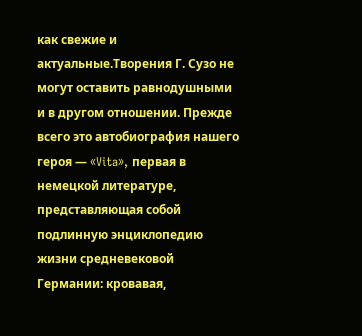как свежие и актуальные.Творения Г. Сузо не могут оставить равнодушными и в другом отношении. Прежде всего это автобиография нашего героя — «Vita», первая в немецкой литературе, представляющая собой подлинную энциклопедию жизни средневековой Германии: кровавая,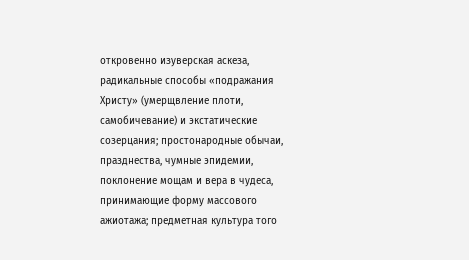откровенно изуверская аскеза, радикальные способы «подражания Христу» (умерщвление плоти, самобичевание) и экстатические созерцания; простонародные обычаи, празднества, чумные эпидемии, поклонение мощам и вера в чудеса, принимающие форму массового ажиотажа; предметная культура того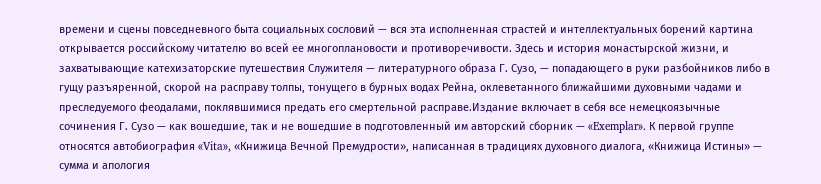времени и сцены повседневного быта социальных сословий — вся эта исполненная страстей и интеллектуальных борений картина открывается российскому читателю во всей ее многоплановости и противоречивости. Здесь и история монастырской жизни, и захватывающие катехизаторские путешествия Служителя — литературного образа Г. Сузо, — попадающего в руки разбойников либо в гущу разъяренной, скорой на расправу толпы, тонущего в бурных водах Рейна, оклеветанного ближайшими духовными чадами и преследуемого феодалами, поклявшимися предать его смертельной расправе.Издание включает в себя все немецкоязычные сочинения Г. Сузо — как вошедшие, так и не вошедшие в подготовленный им авторский сборник — «Exemplar». К первой группе относятся автобиография «Vita», «Книжица Вечной Премудрости», написанная в традициях духовного диалога, «Книжица Истины» — сумма и апология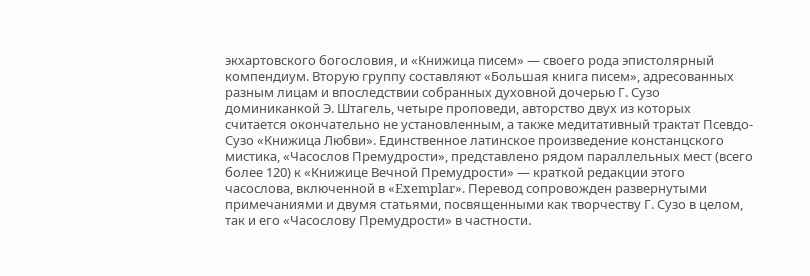экхартовского богословия, и «Книжица писем» — своего рода эпистолярный компендиум. Вторую группу составляют «Большая книга писем», адресованных разным лицам и впоследствии собранных духовной дочерью Г. Сузо доминиканкой Э. Штагель, четыре проповеди, авторство двух из которых считается окончательно не установленным, а также медитативный трактат Псевдо-Сузо «Книжица Любви». Единственное латинское произведение констанцского мистика, «Часослов Премудрости», представлено рядом параллельных мест (всего более 120) к «Книжице Вечной Премудрости» — краткой редакции этого часослова, включенной в «Exemplar». Перевод сопровожден развернутыми примечаниями и двумя статьями, посвященными как творчеству Г. Сузо в целом, так и его «Часослову Премудрости» в частности.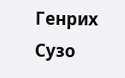Генрих Сузо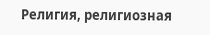Религия, религиозная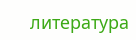литература